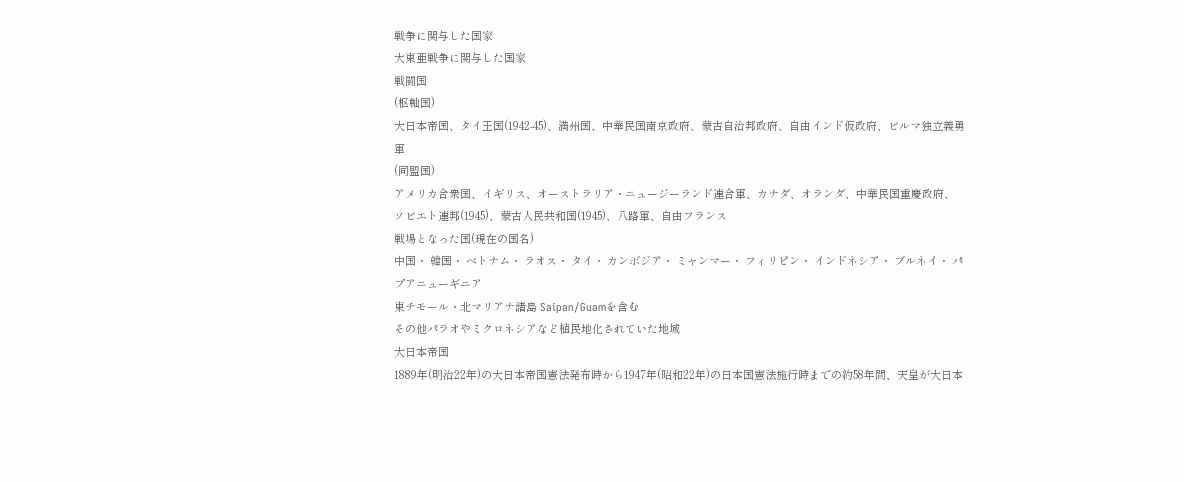戦争に関与した国家
大東亜戦争に関与した国家
戦闘国
(枢軸国)
大日本帝国、タイ王国(1942-45)、満州国、中華民国南京政府、蒙古自治邦政府、自由インド仮政府、ビルマ独立義勇軍
(同盟国)
アメリカ合衆国、イギリス、オーストラリア・ニュージーランド連合軍、カナダ、オランダ、中華民国重慶政府、ソビエト連邦(1945)、蒙古人民共和国(1945)、八路軍、自由フランス
戦場となった国(現在の国名)
中国・ 韓国・ ベトナム・ ラオス・ タイ・ カンボジア・ ミャンマー・ フィリピン・ インドネシア・ ブルネイ・ パプアニューギニア
東チモール・北マリアナ諸島 Saipan/Guamを含む
その他パラオやミクロネシアなど植民地化されていた地域
大日本帝国
1889年(明治22年)の大日本帝国憲法発布時から1947年(昭和22年)の日本国憲法施行時までの約58年間、天皇が大日本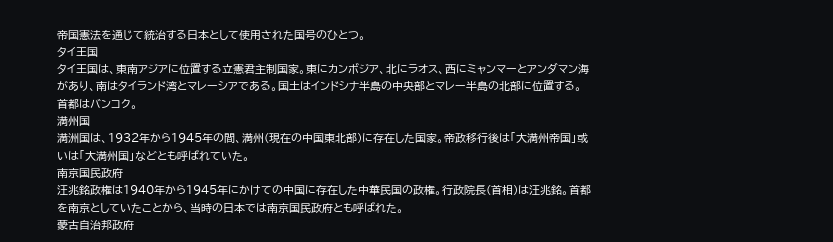帝国憲法を通じて統治する日本として使用された国号のひとつ。
タイ王国
タイ王国は、東南アジアに位置する立憲君主制国家。東にカンボジア、北にラオス、西にミャンマーとアンダマン海があり、南はタイランド湾とマレーシアである。国土はインドシナ半島の中央部とマレー半島の北部に位置する。首都はバンコク。
満州国
満洲国は、1932年から1945年の間、満州(現在の中国東北部)に存在した国家。帝政移行後は「大満州帝国」或いは「大満州国」などとも呼ばれていた。
南京国民政府
汪兆銘政権は1940年から1945年にかけての中国に存在した中華民国の政権。行政院長(首相)は汪兆銘。首都を南京としていたことから、当時の日本では南京国民政府とも呼ばれた。
蒙古自治邦政府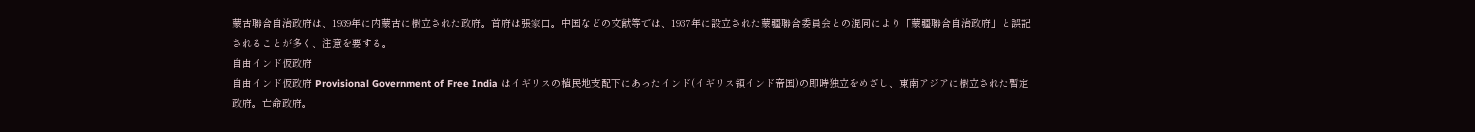蒙古聯合自治政府は、1939年に内蒙古に樹立された政府。首府は張家口。中国などの文献等では、1937年に設立された蒙疆聯合委員会との混同により「蒙疆聯合自治政府」と誤記されることが多く、注意を要する。
自由インド仮政府
自由インド仮政府 Provisional Government of Free India はイギリスの植民地支配下にあったインド(イギリス領インド帝国)の即時独立をめざし、東南アジアに樹立された暫定政府。亡命政府。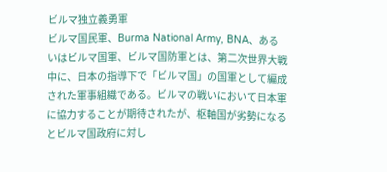ビルマ独立義勇軍
ビルマ国民軍、Burma National Army, BNA、あるいはビルマ国軍、ビルマ国防軍とは、第二次世界大戦中に、日本の指導下で「ビルマ国」の国軍として編成された軍事組織である。ビルマの戦いにおいて日本軍に協力することが期待されたが、枢軸国が劣勢になるとビルマ国政府に対し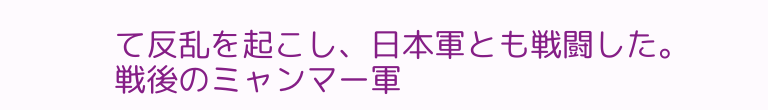て反乱を起こし、日本軍とも戦闘した。戦後のミャンマー軍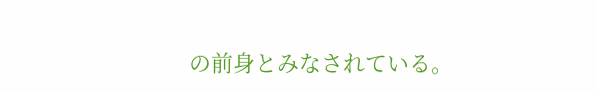の前身とみなされている。